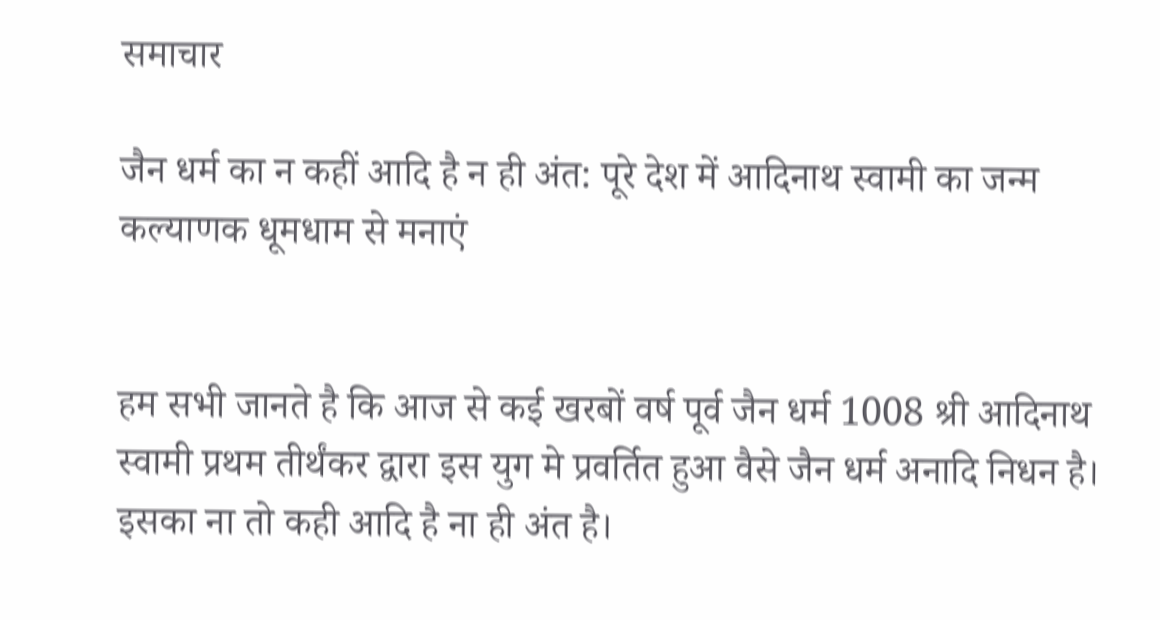समाचार

जैन धर्म का न कहीं आदि है न ही अंत: पूरे देश में आदिनाथ स्वामी का जन्म कल्याणक धूमधाम से मनाएं


हम सभी जानते है कि आज से कई खरबों वर्ष पूर्व जैन धर्म 1008 श्री आदिनाथ स्वामी प्रथम तीर्थंकर द्वारा इस युग मे प्रवर्तित हुआ वैसे जैन धर्म अनादि निधन है। इसका ना तो कही आदि है ना ही अंत है।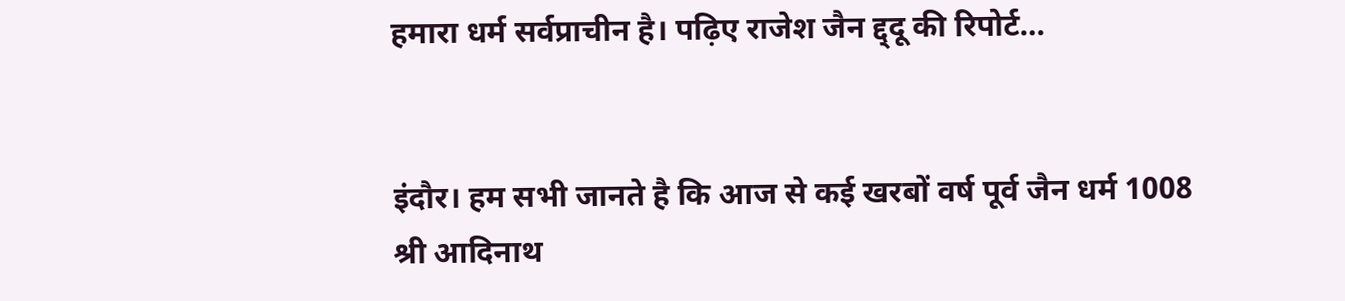हमारा धर्म सर्वप्राचीन है। पढ़िए राजेश जैन द्द्दू की रिपोर्ट…


इंदौर। हम सभी जानते है कि आज से कई खरबों वर्ष पूर्व जैन धर्म 1008 श्री आदिनाथ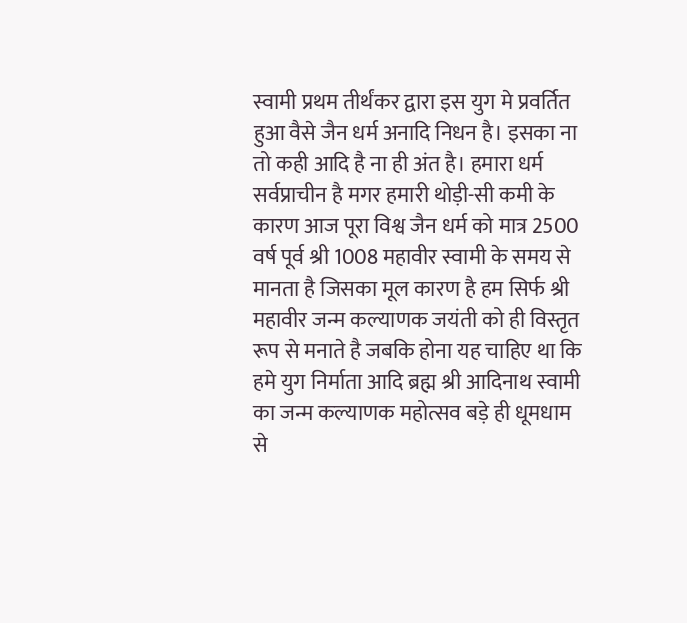स्वामी प्रथम तीर्थंकर द्वारा इस युग मे प्रवर्तित हुआ वैसे जैन धर्म अनादि निधन है। इसका ना तो कही आदि है ना ही अंत है। हमारा धर्म सर्वप्राचीन है मगर हमारी थोड़ी-सी कमी के कारण आज पूरा विश्व जैन धर्म को मात्र 2500 वर्ष पूर्व श्री 1008 महावीर स्वामी के समय से मानता है जिसका मूल कारण है हम सिर्फ श्री महावीर जन्म कल्याणक जयंती को ही विस्तृत रूप से मनाते है जबकि होना यह चाहिए था कि हमे युग निर्माता आदि ब्रह्म श्री आदिनाथ स्वामी का जन्म कल्याणक महोत्सव बड़े ही धूमधाम से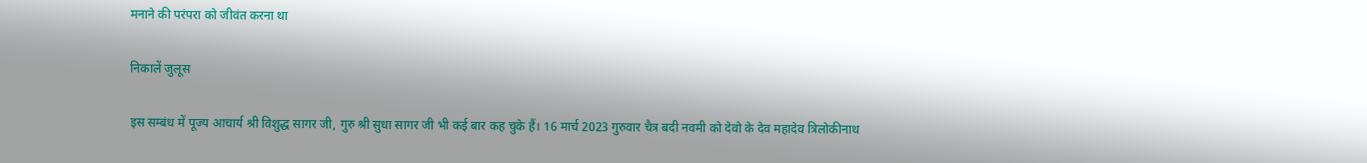मनाने की परंपरा को जीवंत करना था

निकालें जुलूस

इस सम्बंध में पूज्य आचार्य श्री विशुद्ध सागर जी, गुरु श्री सुधा सागर जी भी कई बार कह चुके हैं। 16 मार्च 2023 गुरुवार चैत्र बदी नवमी को देवो के देव महादेव त्रिलोकीनाथ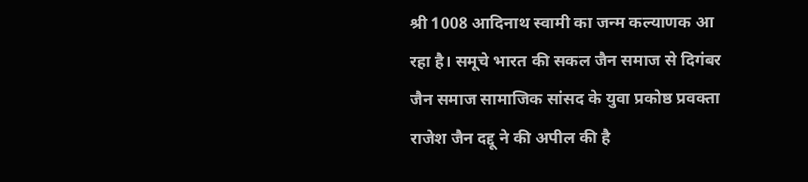श्री 1008 आदिनाथ स्वामी का जन्म कल्याणक आ रहा है। समूचे भारत की सकल जैन समाज से दिगंबर जैन समाज सामाजिक सांसद के युवा प्रकोष्ठ प्रवक्ता राजेश जैन दद्दू ने की अपील की है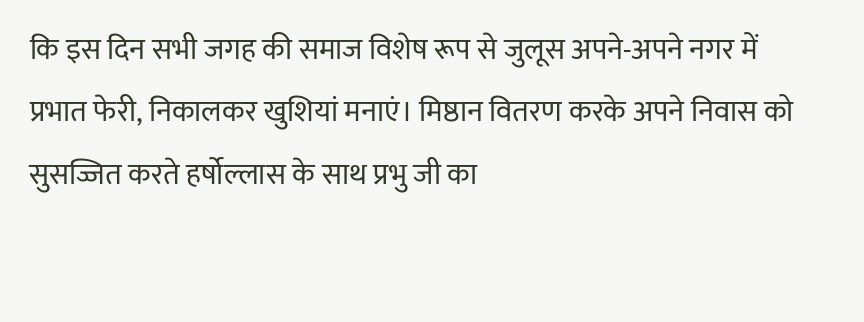कि इस दिन सभी जगह की समाज विशेष रूप से जुलूस अपने-अपने नगर में प्रभात फेरी, निकालकर खुशियां मनाएं। मिष्ठान वितरण करके अपने निवास को सुसज्जित करते हर्षोल्लास के साथ प्रभु जी का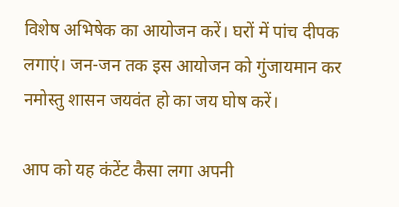विशेष अभिषेक का आयोजन करें। घरों में पांच दीपक लगाएं। जन-जन तक इस आयोजन को गुंजायमान कर नमोस्तु शासन जयवंत हो का जय घोष करें।

आप को यह कंटेंट कैसा लगा अपनी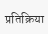प्रतिक्रिया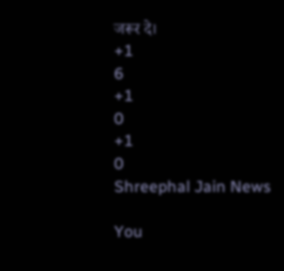जरूर दे।
+1
6
+1
0
+1
0
Shreephal Jain News

You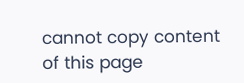cannot copy content of this page